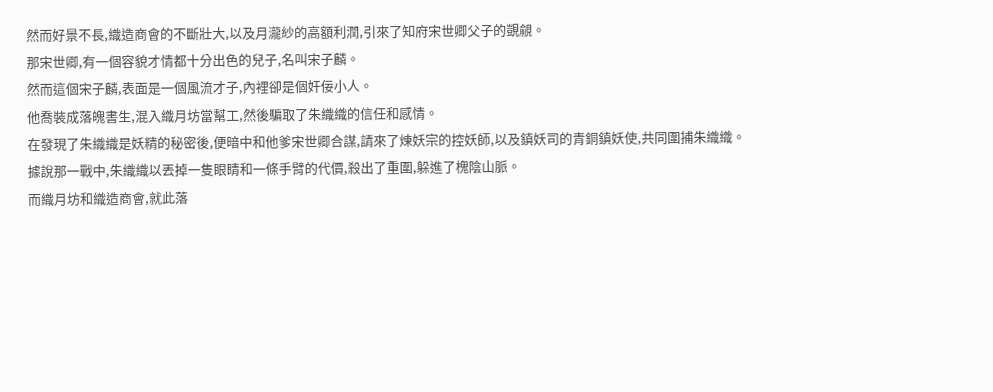然而好景不長,織造商會的不斷壯大,以及月瀧紗的高額利潤,引來了知府宋世卿父子的覬覦。
那宋世卿,有一個容貌才情都十分出色的兒子,名叫宋子麟。
然而這個宋子麟,表面是一個風流才子,內裡卻是個奸佞小人。
他喬裝成落魄書生,混入織月坊當幫工,然後騙取了朱織織的信任和感情。
在發現了朱織織是妖精的秘密後,便暗中和他爹宋世卿合謀,請來了煉妖宗的控妖師,以及鎮妖司的青銅鎮妖使,共同圍捕朱織織。
據說那一戰中,朱織織以丟掉一隻眼睛和一條手臂的代價,殺出了重圍,躲進了槐陰山脈。
而織月坊和織造商會,就此落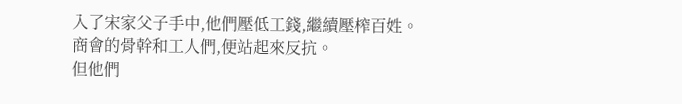入了宋家父子手中,他們壓低工錢,繼續壓榨百姓。
商會的骨幹和工人們,便站起來反抗。
但他們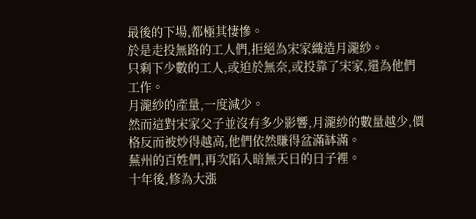最後的下場,都極其悽慘。
於是走投無路的工人們,拒絕為宋家織造月瀧紗。
只剩下少數的工人,或迫於無奈,或投靠了宋家,還為他們工作。
月瀧紗的產量,一度減少。
然而這對宋家父子並沒有多少影響,月瀧紗的數量越少,價格反而被炒得越高,他們依然賺得盆滿缽滿。
蕪州的百姓們,再次陷入暗無天日的日子裡。
十年後,修為大漲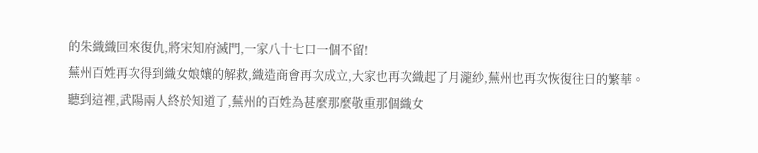的朱織織回來復仇,將宋知府滅門,一家八十七口一個不留!
蕪州百姓再次得到織女娘孃的解救,織造商會再次成立,大家也再次織起了月瀧紗,蕪州也再次恢復往日的繁華。
聽到這裡,武陽兩人終於知道了,蕪州的百姓為甚麼那麼敬重那個織女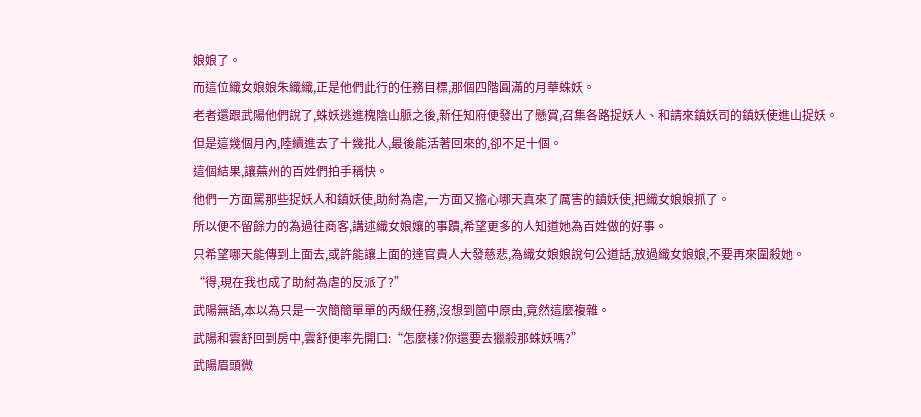娘娘了。
而這位織女娘娘朱織織,正是他們此行的任務目標,那個四階圓滿的月華蛛妖。
老者還跟武陽他們說了,蛛妖逃進槐陰山脈之後,新任知府便發出了懸賞,召集各路捉妖人、和請來鎮妖司的鎮妖使進山捉妖。
但是這幾個月內,陸續進去了十幾批人,最後能活著回來的,卻不足十個。
這個結果,讓蕪州的百姓們拍手稱快。
他們一方面罵那些捉妖人和鎮妖使,助紂為虐,一方面又擔心哪天真來了厲害的鎮妖使,把織女娘娘抓了。
所以便不留餘力的為過往商客,講述織女娘孃的事蹟,希望更多的人知道她為百姓做的好事。
只希望哪天能傳到上面去,或許能讓上面的達官貴人大發慈悲,為織女娘娘說句公道話,放過織女娘娘,不要再來圍殺她。
“得,現在我也成了助紂為虐的反派了?”
武陽無語,本以為只是一次簡簡單單的丙級任務,沒想到箇中原由,竟然這麼複雜。
武陽和雲舒回到房中,雲舒便率先開口:“怎麼樣?你還要去獵殺那蛛妖嗎?”
武陽眉頭微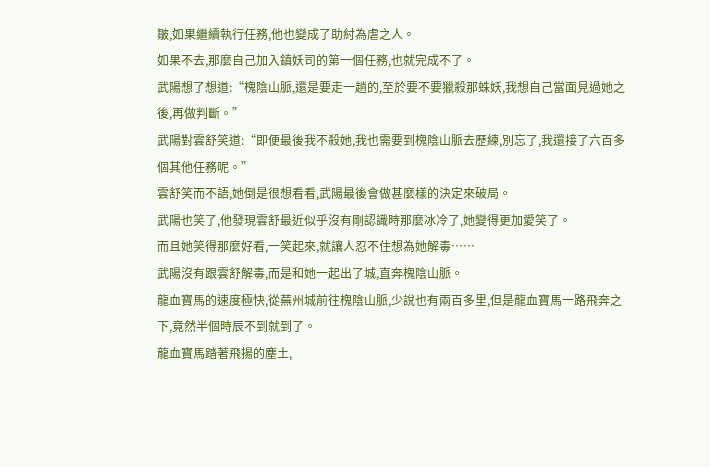皺,如果繼續執行任務,他也變成了助紂為虐之人。
如果不去,那麼自己加入鎮妖司的第一個任務,也就完成不了。
武陽想了想道:“槐陰山脈,還是要走一趟的,至於要不要獵殺那蛛妖,我想自己當面見過她之後,再做判斷。”
武陽對雲舒笑道:“即便最後我不殺她,我也需要到槐陰山脈去歷練,別忘了,我還接了六百多個其他任務呢。”
雲舒笑而不語,她倒是很想看看,武陽最後會做甚麼樣的決定來破局。
武陽也笑了,他發現雲舒最近似乎沒有剛認識時那麼冰冷了,她變得更加愛笑了。
而且她笑得那麼好看,一笑起來,就讓人忍不住想為她解毒……
武陽沒有跟雲舒解毒,而是和她一起出了城,直奔槐陰山脈。
龍血寶馬的速度極快,從蕪州城前往槐陰山脈,少說也有兩百多里,但是龍血寶馬一路飛奔之下,竟然半個時辰不到就到了。
龍血寶馬踏著飛揚的塵土,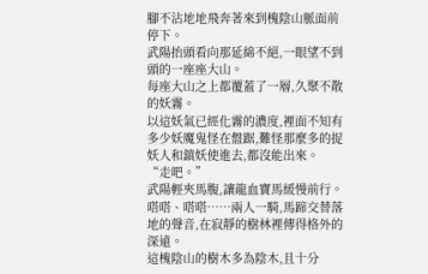腳不沾地地飛奔著來到槐陰山脈面前停下。
武陽抬頭看向那延綿不絕,一眼望不到頭的一座座大山。
每座大山之上都覆蓋了一層,久聚不散的妖霧。
以這妖氣已經化霧的濃度,裡面不知有多少妖魔鬼怪在盤踞,難怪那麼多的捉妖人和鎮妖使進去,都沒能出來。
“走吧。”
武陽輕夾馬腹,讓龍血寶馬緩慢前行。
嗒嗒、嗒嗒……兩人一騎,馬蹄交替落地的聲音,在寂靜的樹林裡傳得格外的深遠。
這槐陰山的樹木多為陰木,且十分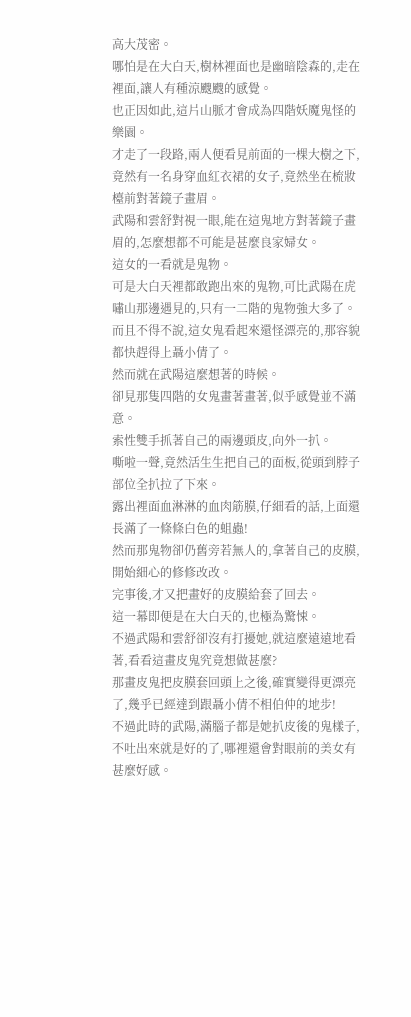高大茂密。
哪怕是在大白天,樹林裡面也是幽暗陰森的,走在裡面,讓人有種涼颼颼的感覺。
也正因如此,這片山脈才會成為四階妖魔鬼怪的樂園。
才走了一段路,兩人便看見前面的一棵大樹之下,竟然有一名身穿血紅衣裙的女子,竟然坐在梳妝檯前對著鏡子畫眉。
武陽和雲舒對視一眼,能在這鬼地方對著鏡子畫眉的,怎麼想都不可能是甚麼良家婦女。
這女的一看就是鬼物。
可是大白天裡都敢跑出來的鬼物,可比武陽在虎嘯山那邊遇見的,只有一二階的鬼物強大多了。
而且不得不說,這女鬼看起來還怪漂亮的,那容貌都快趕得上聶小倩了。
然而就在武陽這麼想著的時候。
卻見那隻四階的女鬼畫著畫著,似乎感覺並不滿意。
索性雙手抓著自己的兩邊頭皮,向外一扒。
嘶啦一聲,竟然活生生把自己的面板,從頭到脖子部位全扒拉了下來。
露出裡面血淋淋的血肉筋膜,仔細看的話,上面還長滿了一條條白色的蛆蟲!
然而那鬼物卻仍舊旁若無人的,拿著自己的皮膜,開始細心的修修改改。
完事後,才又把畫好的皮膜給套了回去。
這一幕即便是在大白天的,也極為驚悚。
不過武陽和雲舒卻沒有打擾她,就這麼遠遠地看著,看看這畫皮鬼究竟想做甚麼?
那畫皮鬼把皮膜套回頭上之後,確實變得更漂亮了,幾乎已經達到跟聶小倩不相伯仲的地步!
不過此時的武陽,滿腦子都是她扒皮後的鬼樣子,不吐出來就是好的了,哪裡還會對眼前的美女有甚麼好感。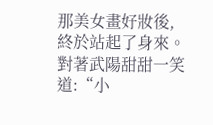那美女畫好妝後,終於站起了身來。
對著武陽甜甜一笑道:“小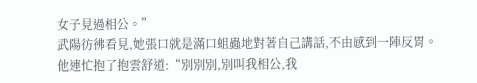女子見過相公。”
武陽彷彿看見,她張口就是滿口蛆蟲地對著自己講話,不由感到一陣反胃。
他連忙抱了抱雲舒道:“別別別,別叫我相公,我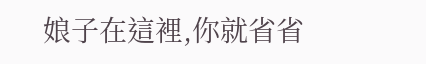娘子在這裡,你就省省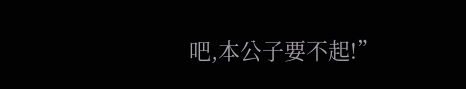吧,本公子要不起!”